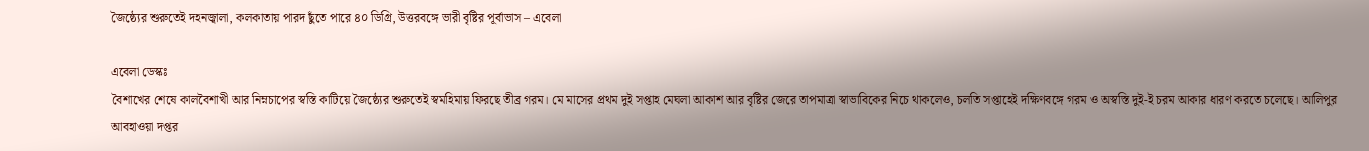জৈষ্ঠ্যের শুরুতেই দহনজ্বালা, কলকাতায় পারদ ছুঁতে পারে ৪০ ডিগ্রি, উত্তরবঙ্গে ভারী বৃষ্টির পূর্বাভাস – এবেলা

এবেলা ডেস্কঃ
বৈশাখের শেষে কালবৈশাখী আর নিম্নচাপের স্বস্তি কাটিয়ে জৈষ্ঠ্যের শুরুতেই স্বমহিমায় ফিরছে তীব্র গরম। মে মাসের প্রথম দুই সপ্তাহ মেঘলা আকাশ আর বৃষ্টির জেরে তাপমাত্রা স্বাভাবিকের নিচে থাকলেও, চলতি সপ্তাহেই দক্ষিণবঙ্গে গরম ও অস্বস্তি দুই-ই চরম আকার ধারণ করতে চলেছে। আলিপুর আবহাওয়া দপ্তর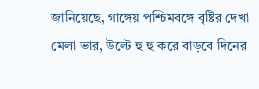জানিয়েছে, গাঙ্গেয় পশ্চিমবঙ্গে বৃষ্টির দেখা মেলা ভার, উল্টে হু হু করে বাড়বে দিনের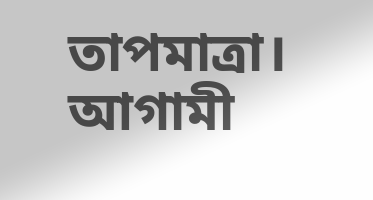তাপমাত্রা। আগামী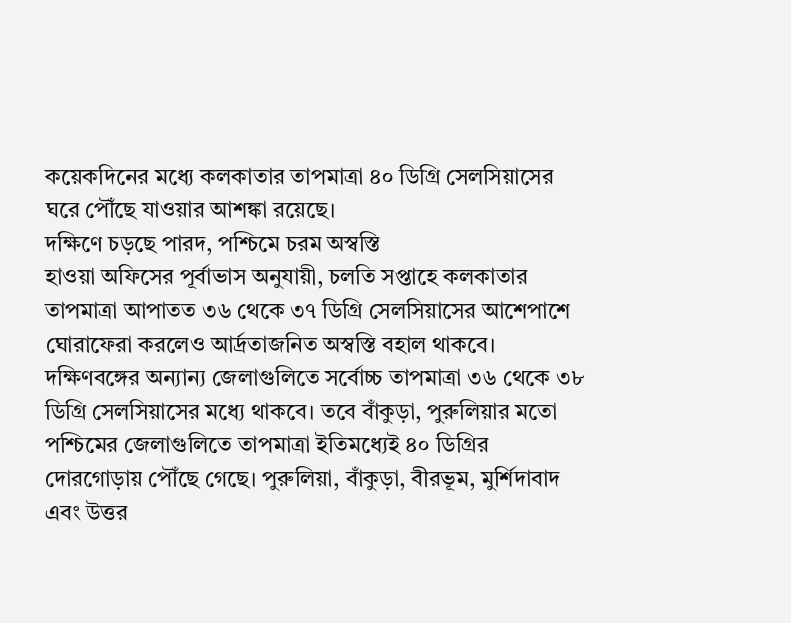কয়েকদিনের মধ্যে কলকাতার তাপমাত্রা ৪০ ডিগ্রি সেলসিয়াসের ঘরে পৌঁছে যাওয়ার আশঙ্কা রয়েছে।
দক্ষিণে চড়ছে পারদ, পশ্চিমে চরম অস্বস্তি
হাওয়া অফিসের পূর্বাভাস অনুযায়ী, চলতি সপ্তাহে কলকাতার তাপমাত্রা আপাতত ৩৬ থেকে ৩৭ ডিগ্রি সেলসিয়াসের আশেপাশে ঘোরাফেরা করলেও আর্দ্রতাজনিত অস্বস্তি বহাল থাকবে। দক্ষিণবঙ্গের অন্যান্য জেলাগুলিতে সর্বোচ্চ তাপমাত্রা ৩৬ থেকে ৩৮ ডিগ্রি সেলসিয়াসের মধ্যে থাকবে। তবে বাঁকুড়া, পুরুলিয়ার মতো পশ্চিমের জেলাগুলিতে তাপমাত্রা ইতিমধ্যেই ৪০ ডিগ্রির দোরগোড়ায় পৌঁছে গেছে। পুরুলিয়া, বাঁকুড়া, বীরভূম, মুর্শিদাবাদ এবং উত্তর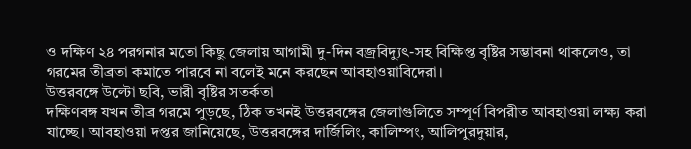ও দক্ষিণ ২৪ পরগনার মতো কিছু জেলায় আগামী দু-দিন বজ্রবিদ্যুৎ-সহ বিক্ষিপ্ত বৃষ্টির সম্ভাবনা থাকলেও, তা গরমের তীব্রতা কমাতে পারবে না বলেই মনে করছেন আবহাওয়াবিদেরা।
উত্তরবঙ্গে উল্টো ছবি, ভারী বৃষ্টির সতর্কতা
দক্ষিণবঙ্গ যখন তীব্র গরমে পুড়ছে, ঠিক তখনই উত্তরবঙ্গের জেলাগুলিতে সম্পূর্ণ বিপরীত আবহাওয়া লক্ষ্য করা যাচ্ছে। আবহাওয়া দপ্তর জানিয়েছে, উত্তরবঙ্গের দার্জিলিং, কালিম্পং, আলিপুরদুয়ার,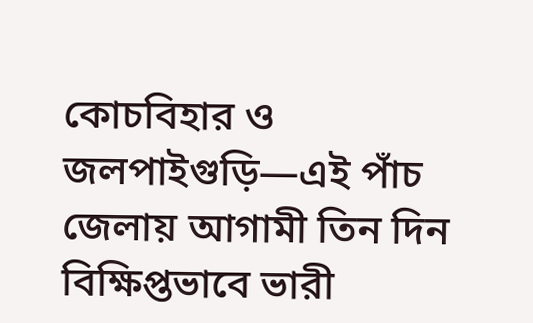কোচবিহার ও জলপাইগুড়ি—এই পাঁচ জেলায় আগামী তিন দিন বিক্ষিপ্তভাবে ভারী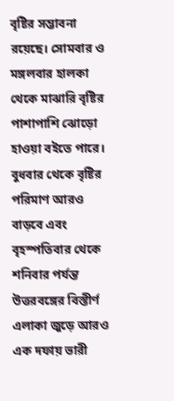বৃষ্টির সম্ভাবনা রয়েছে। সোমবার ও মঙ্গলবার হালকা থেকে মাঝারি বৃষ্টির পাশাপাশি ঝোড়ো হাওয়া বইতে পারে। বুধবার থেকে বৃষ্টির পরিমাণ আরও বাড়বে এবং বৃহস্পতিবার থেকে শনিবার পর্যন্ত উত্তরবঙ্গের বিস্তীর্ণ এলাকা জুড়ে আরও এক দফায় ভারী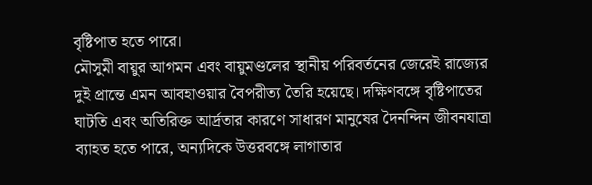বৃষ্টিপাত হতে পারে।
মৌসুমী বায়ুর আগমন এবং বায়ুমণ্ডলের স্থানীয় পরিবর্তনের জেরেই রাজ্যের দুই প্রান্তে এমন আবহাওয়ার বৈপরীত্য তৈরি হয়েছে। দক্ষিণবঙ্গে বৃষ্টিপাতের ঘাটতি এবং অতিরিক্ত আর্দ্রতার কারণে সাধারণ মানুষের দৈনন্দিন জীবনযাত্রা ব্যাহত হতে পারে, অন্যদিকে উত্তরবঙ্গে লাগাতার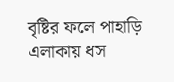বৃষ্টির ফলে পাহাড়ি এলাকায় ধস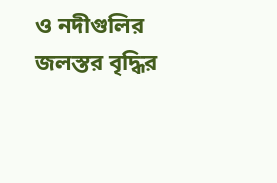ও নদীগুলির জলস্তর বৃদ্ধির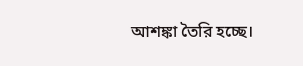আশঙ্কা তৈরি হচ্ছে।